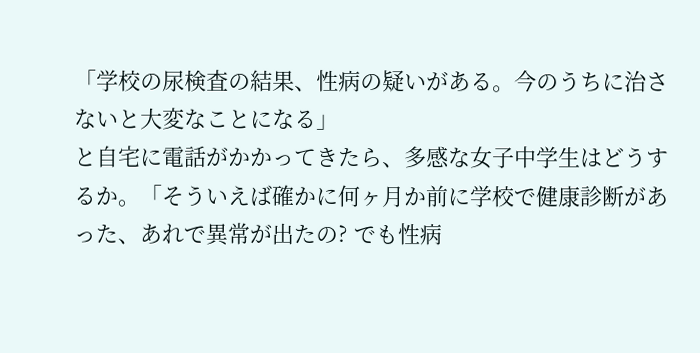「学校の尿検査の結果、性病の疑いがある。今のうちに治さないと大変なことになる」
と自宅に電話がかかってきたら、多感な女子中学生はどうするか。「そういえば確かに何ヶ月か前に学校で健康診断があった、あれで異常が出たの? でも性病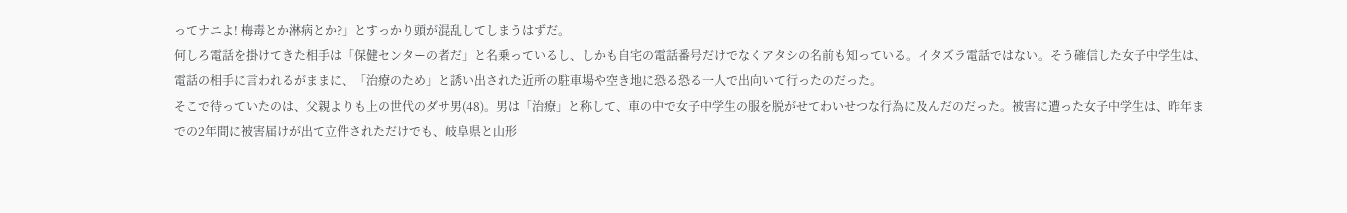ってナニよ! 梅毒とか淋病とか?」とすっかり頭が混乱してしまうはずだ。
何しろ電話を掛けてきた相手は「保健センターの者だ」と名乗っているし、しかも自宅の電話番号だけでなくアタシの名前も知っている。イタズラ電話ではない。そう確信した女子中学生は、電話の相手に言われるがままに、「治療のため」と誘い出された近所の駐車場や空き地に恐る恐る一人で出向いて行ったのだった。
そこで待っていたのは、父親よりも上の世代のダサ男(48)。男は「治療」と称して、車の中で女子中学生の服を脱がせてわいせつな行為に及んだのだった。被害に遭った女子中学生は、昨年までの2年間に被害届けが出て立件されただけでも、岐阜県と山形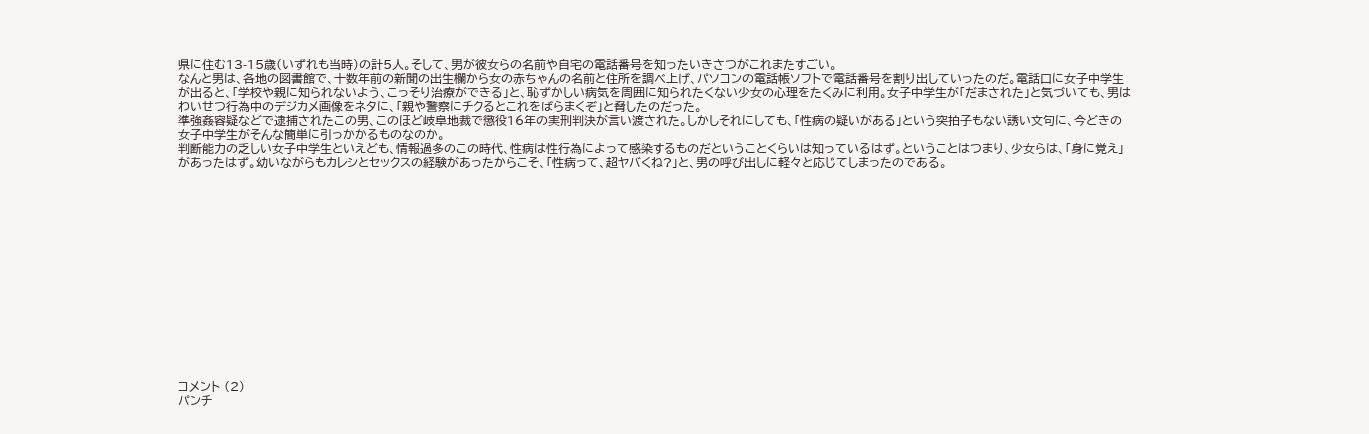県に住む13-15歳(いずれも当時)の計5人。そして、男が彼女らの名前や自宅の電話番号を知ったいきさつがこれまたすごい。
なんと男は、各地の図書館で、十数年前の新聞の出生欄から女の赤ちゃんの名前と住所を調べ上げ、パソコンの電話帳ソフトで電話番号を割り出していったのだ。電話口に女子中学生が出ると、「学校や親に知られないよう、こっそり治療ができる」と、恥ずかしい病気を周囲に知られたくない少女の心理をたくみに利用。女子中学生が「だまされた」と気づいても、男はわいせつ行為中のデジカメ画像をネタに、「親や警察にチクるとこれをばらまくぞ」と脅したのだった。
準強姦容疑などで逮捕されたこの男、このほど岐阜地裁で懲役16年の実刑判決が言い渡された。しかしそれにしても、「性病の疑いがある」という突拍子もない誘い文句に、今どきの女子中学生がそんな簡単に引っかかるものなのか。
判断能力の乏しい女子中学生といえども、情報過多のこの時代、性病は性行為によって感染するものだということくらいは知っているはず。ということはつまり、少女らは、「身に覚え」があったはず。幼いながらもカレシとセックスの経験があったからこそ、「性病って、超ヤバくね?」と、男の呼び出しに軽々と応じてしまったのである。















コメント (2)
パンチ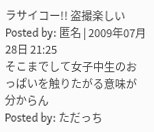ラサイコー!! 盗撮楽しい
Posted by: 匿名 | 2009年07月28日 21:25
そこまでして女子中生のおっぱいを触りたがる意味が分からん
Posted by: ただっち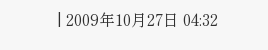| 2009年10月27日 04:32